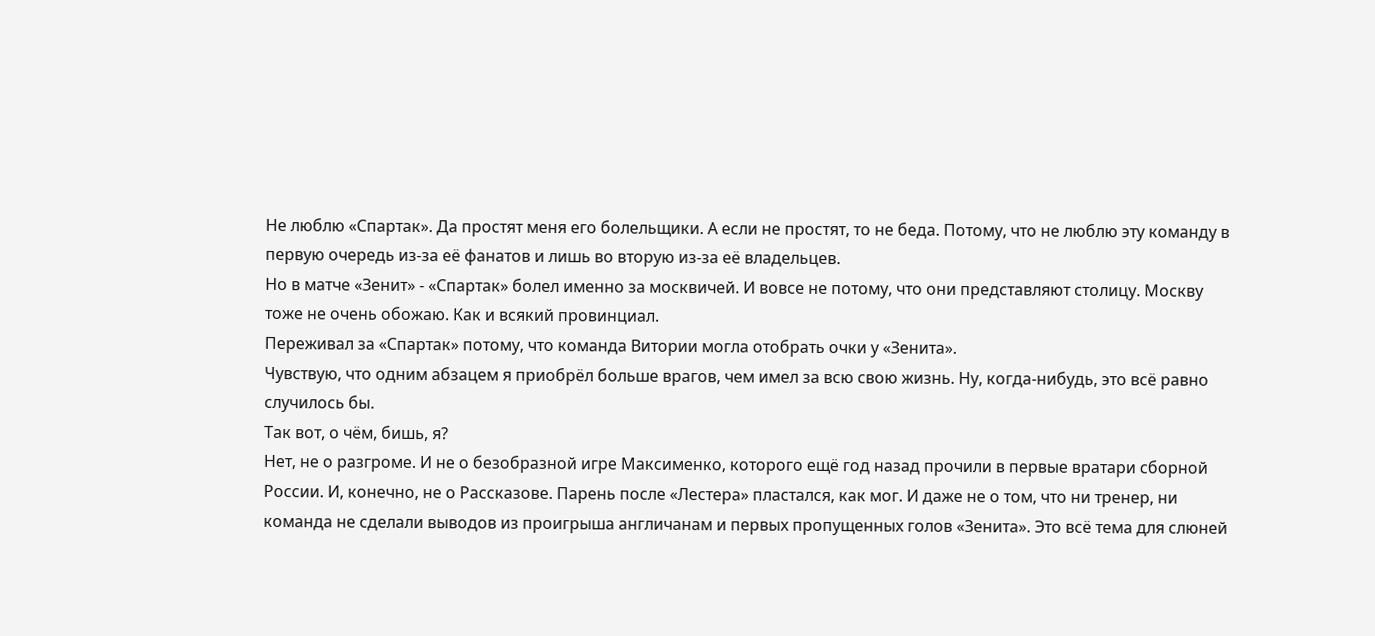Не люблю «Спартак». Да простят меня его болельщики. А если не простят, то не беда. Потому, что не люблю эту команду в первую очередь из-за её фанатов и лишь во вторую из-за её владельцев.
Но в матче «Зенит» - «Спартак» болел именно за москвичей. И вовсе не потому, что они представляют столицу. Москву тоже не очень обожаю. Как и всякий провинциал.
Переживал за «Спартак» потому, что команда Витории могла отобрать очки у «Зенита».
Чувствую, что одним абзацем я приобрёл больше врагов, чем имел за всю свою жизнь. Ну, когда-нибудь, это всё равно случилось бы.
Так вот, о чём, бишь, я?
Нет, не о разгроме. И не о безобразной игре Максименко, которого ещё год назад прочили в первые вратари сборной России. И, конечно, не о Рассказове. Парень после «Лестера» пластался, как мог. И даже не о том, что ни тренер, ни команда не сделали выводов из проигрыша англичанам и первых пропущенных голов «Зенита». Это всё тема для слюней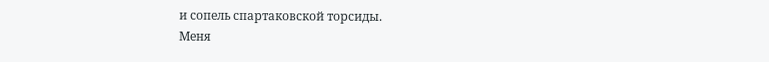и сопель спартаковской торсиды.
Меня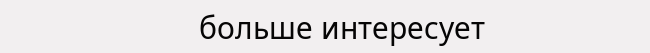больше интересует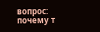вопрос: почему т